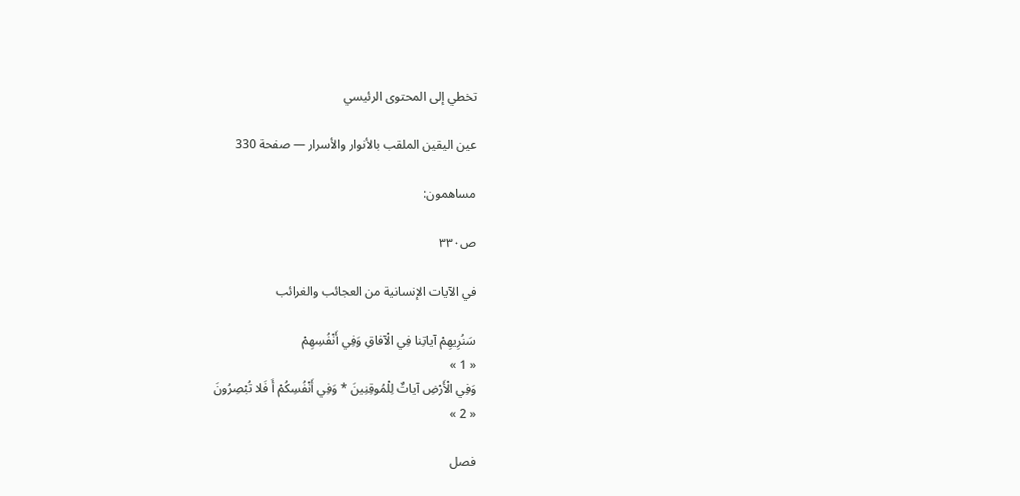تخطي إلى المحتوى الرئيسي

عين اليقين الملقب بالأنوار والأسرار — صفحة 330

مساهمون:

ص٣٣٠

في الآيات الإنسانية من العجائب والغرائب

سَنُرِيهِمْ آياتِنا فِي الْآفاقِ وَفِي أَنْفُسِهِمْ
« 1 »
وَفِي الْأَرْضِ آياتٌ لِلْمُوقِنِينَ * وَفِي أَنْفُسِكُمْ أَ فَلا تُبْصِرُونَ
« 2 »

فصل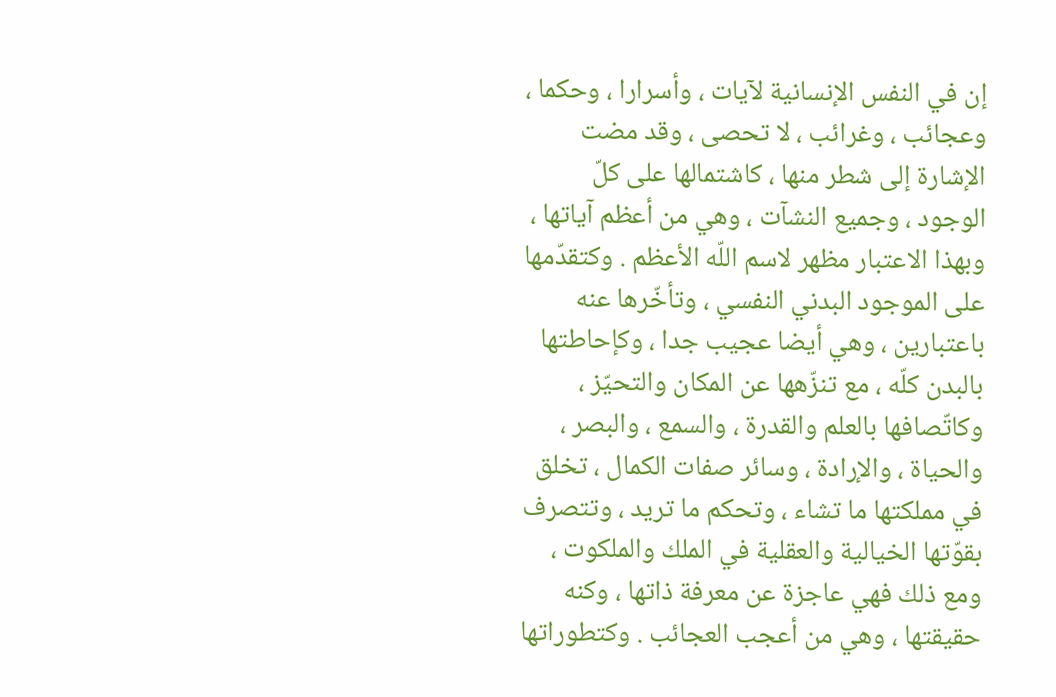إن في النفس الإنسانية لآيات ، وأسرارا ، وحكما ، وعجائب ، وغرائب ، لا تحصى ، وقد مضت الإشارة إلى شطر منها ، كاشتمالها على كلّ الوجود ، وجميع النشآت ، وهي من أعظم آياتها ، وبهذا الاعتبار مظهر لاسم اللّه الأعظم . وكتقدّمها على الموجود البدني النفسي ، وتأخّرها عنه باعتبارين ، وهي أيضا عجيب جدا ، وكإحاطتها بالبدن كلّه ، مع تنزّهها عن المكان والتحيّز ، وكاتّصافها بالعلم والقدرة ، والسمع ، والبصر ، والحياة ، والإرادة ، وسائر صفات الكمال ، تخلق في مملكتها ما تشاء ، وتحكم ما تريد ، وتتصرف بقوّتها الخيالية والعقلية في الملك والملكوت ، ومع ذلك فهي عاجزة عن معرفة ذاتها ، وكنه حقيقتها ، وهي من أعجب العجائب . وكتطوراتها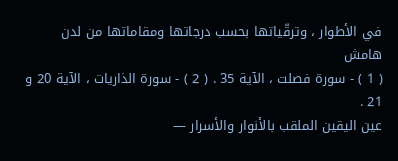في الأطوار ، وترقّياتها بحسب درجاتها ومقاماتها من لدن
هامش
( 1 ) - سورة فصلت ، الآية 35 . ( 2 ) - سورة الذاريات ، الآية 20 و 21 .
عين اليقين الملقب بالأنوار والأسرار —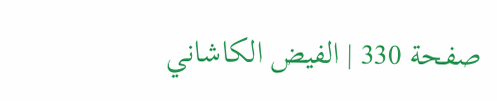صفحة 330 | الفيض الكاشاني